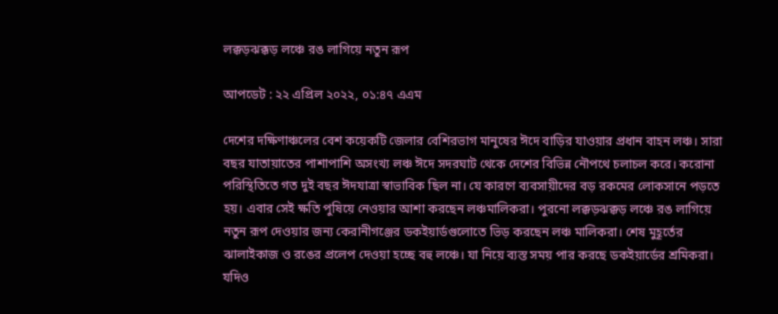লক্কড়ঝক্কড় লঞ্চে রঙ লাগিয়ে নতুন রূপ

আপডেট : ২২ এপ্রিল ২০২২, ০১:৪৭ এএম

দেশের দক্ষিণাঞ্চলের বেশ কয়েকটি জেলার বেশিরভাগ মানুষের ঈদে বাড়ির যাওয়ার প্রধান বাহন লঞ্চ। সারা বছর যাতায়াতের পাশাপাশি অসংখ্য লঞ্চ ঈদে সদরঘাট থেকে দেশের বিভিন্ন নৌপথে চলাচল করে। করোনা পরিস্থিতিতে গত দুই বছর ঈদযাত্রা স্বাভাবিক ছিল না। যে কারণে ব্যবসায়ীদের বড় রকমের লোকসানে পড়তে হয়। এবার সেই ক্ষতি পুষিয়ে নেওয়ার আশা করছেন লঞ্চমালিকরা। পুরনো লক্কড়ঝক্কড় লঞ্চে রঙ লাগিয়ে নতুন রূপ দেওয়ার জন্য কেরানীগঞ্জের ডকইয়ার্ডগুলোতে ভিড় করছেন লঞ্চ মালিকরা। শেষ মুহূর্তের ঝালাইকাজ ও রঙের প্রলেপ দেওয়া হচ্ছে বহু লঞ্চে। যা নিয়ে ব্যস্ত সময় পার করছে ডকইয়ার্ডের শ্রমিকরা। যদিও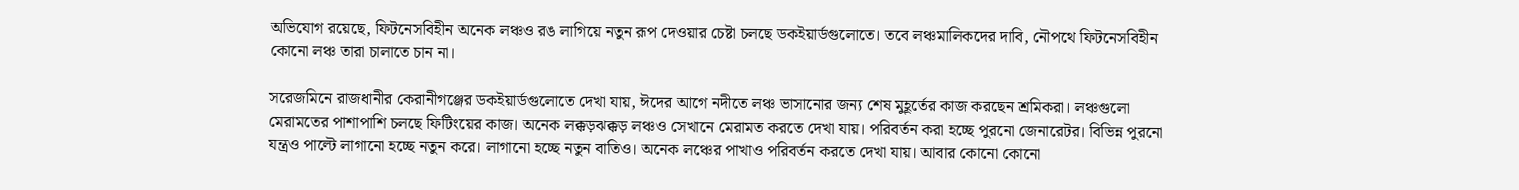অভিযোগ রয়েছে, ফিটনেসবিহীন অনেক লঞ্চও রঙ লাগিয়ে নতুন রূপ দেওয়ার চেষ্টা চলছে ডকইয়ার্ডগুলোতে। তবে লঞ্চমালিকদের দাবি, নৌপথে ফিটনেসবিহীন কোনো লঞ্চ তারা চালাতে চান না।

সরেজমিনে রাজধানীর কেরানীগঞ্জের ডকইয়ার্ডগুলোতে দেখা যায়, ঈদের আগে নদীতে লঞ্চ ভাসানোর জন্য শেষ মুহূর্তের কাজ করছেন শ্রমিকরা। লঞ্চগুলো মেরামতের পাশাপাশি চলছে ফিটিংয়ের কাজ। অনেক লক্কড়ঝক্কড় লঞ্চও সেখানে মেরামত করতে দেখা যায়। পরিবর্তন করা হচ্ছে পুরনো জেনারেটর। বিভিন্ন পুরনো যন্ত্রও পাল্টে লাগানো হচ্ছে নতুন করে। লাগানো হচ্ছে নতুন বাতিও। অনেক লঞ্চের পাখাও পরিবর্তন করতে দেখা যায়। আবার কোনো কোনো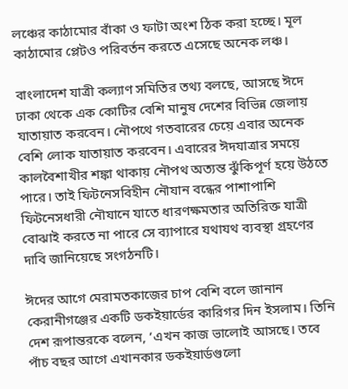লঞ্চের কাঠামোর বাঁকা ও ফাটা অংশ ঠিক করা হচ্ছে। মূল কাঠামোর প্লেটও পরিবর্তন করতে এসেছে অনেক লঞ্চ।

বাংলাদেশ যাত্রী কল্যাণ সমিতির তথ্য বলছে, আসছে ঈদে ঢাকা থেকে এক কোটির বেশি মানুষ দেশের বিভিন্ন জেলায় যাতায়াত করবেন। নৌপথে গতবারের চেয়ে এবার অনেক বেশি লোক যাতায়াত করবেন। এবারের ঈদযাত্রার সময়ে কালবৈশাখীর শঙ্কা থাকায় নৌপথ অত্যন্ত ঝুঁকিপূর্ণ হয়ে উঠতে পারে। তাই ফিটনেসবিহীন নৌযান বন্ধের পাশাপাশি ফিটনেসধারী নৌযানে যাতে ধারণক্ষমতার অতিরিক্ত যাত্রী বোঝাই করতে না পারে সে ব্যাপারে যথাযথ ব্যবস্থা গ্রহণের দাবি জানিয়েছে সংগঠনটি।

ঈদের আগে মেরামতকাজের চাপ বেশি বলে জানান কেরানীগঞ্জের একটি ডকইয়ার্ডের কারিগর দিন ইসলাম। তিনি দেশ রূপান্তরকে বলেন, ‘এখন কাজ ভালোই আসছে। তবে পাঁচ বছর আগে এখানকার ডকইয়ার্ডগুলো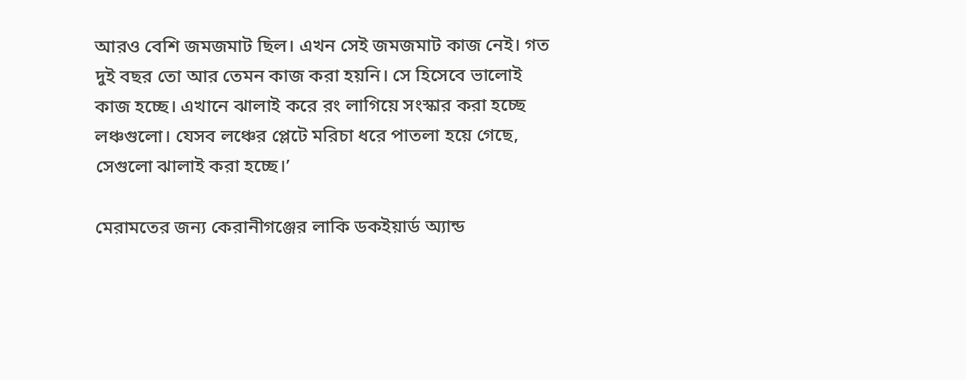আরও বেশি জমজমাট ছিল। এখন সেই জমজমাট কাজ নেই। গত দুই বছর তো আর তেমন কাজ করা হয়নি। সে হিসেবে ভালোই কাজ হচ্ছে। এখানে ঝালাই করে রং লাগিয়ে সংস্কার করা হচ্ছে লঞ্চগুলো। যেসব লঞ্চের প্লেটে মরিচা ধরে পাতলা হয়ে গেছে, সেগুলো ঝালাই করা হচ্ছে।’

মেরামতের জন্য কেরানীগঞ্জের লাকি ডকইয়ার্ড অ্যান্ড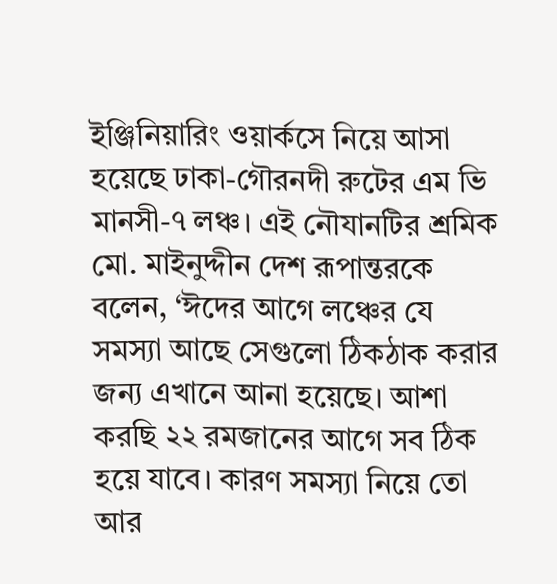ইঞ্জিনিয়ারিং ওয়ার্কসে নিয়ে আসা হয়েছে ঢাকা-গৌরনদী রুটের এম ভি মানসী-৭ লঞ্চ। এই নৌযানটির শ্রমিক মো. মাইনুদ্দীন দেশ রূপান্তরকে বলেন, ‘ঈদের আগে লঞ্চের যে সমস্যা আছে সেগুলো ঠিকঠাক করার জন্য এখানে আনা হয়েছে। আশা করছি ২২ রমজানের আগে সব ঠিক হয়ে যাবে। কারণ সমস্যা নিয়ে তো আর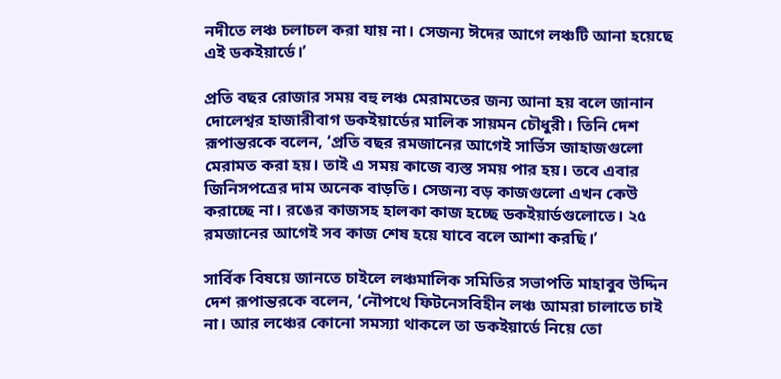নদীতে লঞ্চ চলাচল করা যায় না। সেজন্য ঈদের আগে লঞ্চটি আনা হয়েছে এই ডকইয়ার্ডে।’

প্রতি বছর রোজার সময় বহু লঞ্চ মেরামতের জন্য আনা হয় বলে জানান দোলেশ্বর হাজারীবাগ ডকইয়ার্ডের মালিক সায়মন চৌধুরী। তিনি দেশ রূপান্তরকে বলেন, ‘প্রতি বছর রমজানের আগেই সার্ভিস জাহাজগুলো মেরামত করা হয়। তাই এ সময় কাজে ব্যস্ত সময় পার হয়। তবে এবার জিনিসপত্রের দাম অনেক বাড়তি। সেজন্য বড় কাজগুলো এখন কেউ করাচ্ছে না। রঙের কাজসহ হালকা কাজ হচ্ছে ডকইয়ার্ডগুলোতে। ২৫ রমজানের আগেই সব কাজ শেষ হয়ে যাবে বলে আশা করছি।’

সার্বিক বিষয়ে জানতে চাইলে লঞ্চমালিক সমিতির সভাপতি মাহাবুব উদ্দিন দেশ রূপান্তরকে বলেন, ‘নৌপথে ফিটনেসবিহীন লঞ্চ আমরা চালাতে চাই না। আর লঞ্চের কোনো সমস্যা থাকলে তা ডকইয়ার্ডে নিয়ে তো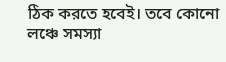ঠিক করতে হবেই। তবে কোনো লঞ্চে সমস্যা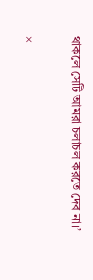থাকলে সেটি আমরা চলাচল করতে দেব না।’

×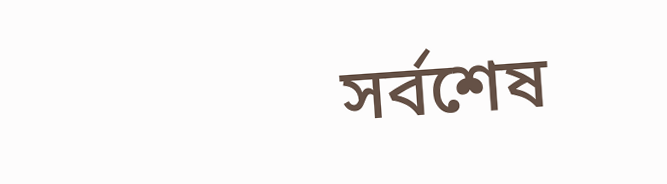সর্বশেষ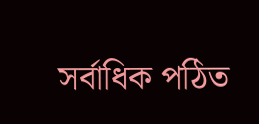সর্বাধিক পঠিত